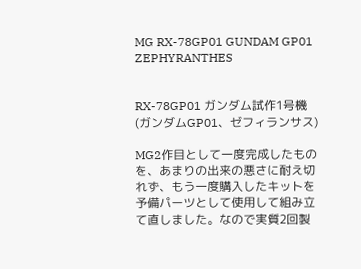MG RX-78GP01 GUNDAM GP01 ZEPHYRANTHES


RX-78GP01 ガンダム試作1号機(ガンダムGP01、ゼフィランサス)

MG2作目として一度完成したものを、あまりの出来の悪さに耐え切れず、もう一度購入したキットを予備パーツとして使用して組み立て直しました。なので実質2回製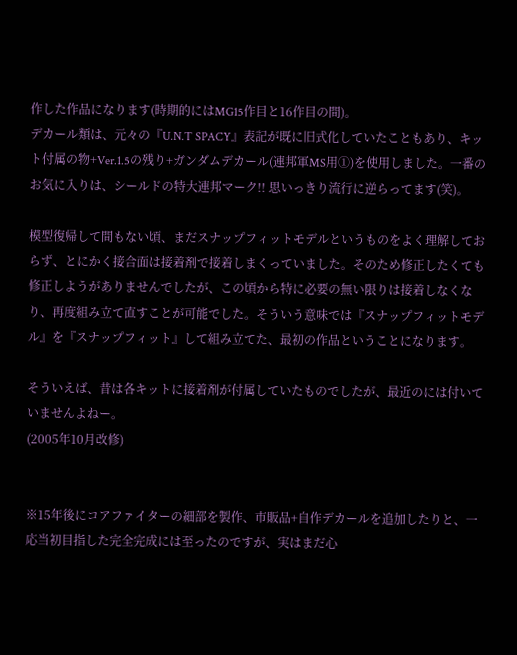作した作品になります(時期的にはMG15作目と16作目の間)。
デカール類は、元々の『U.N.T SPACY』表記が既に旧式化していたこともあり、キット付属の物+Ver.1.5の残り+ガンダムデカール(連邦軍MS用①)を使用しました。一番のお気に入りは、シールドの特大連邦マーク!! 思いっきり流行に逆らってます(笑)。

模型復帰して間もない頃、まだスナップフィットモデルというものをよく理解しておらず、とにかく接合面は接着剤で接着しまくっていました。そのため修正したくても修正しようがありませんでしたが、この頃から特に必要の無い限りは接着しなくなり、再度組み立て直すことが可能でした。そういう意味では『スナップフィットモデル』を『スナップフィット』して組み立てた、最初の作品ということになります。

そういえば、昔は各キットに接着剤が付属していたものでしたが、最近のには付いていませんよねー。
(2005年10月改修)


※15年後にコアファイターの細部を製作、市販品+自作デカールを追加したりと、一応当初目指した完全完成には至ったのですが、実はまだ心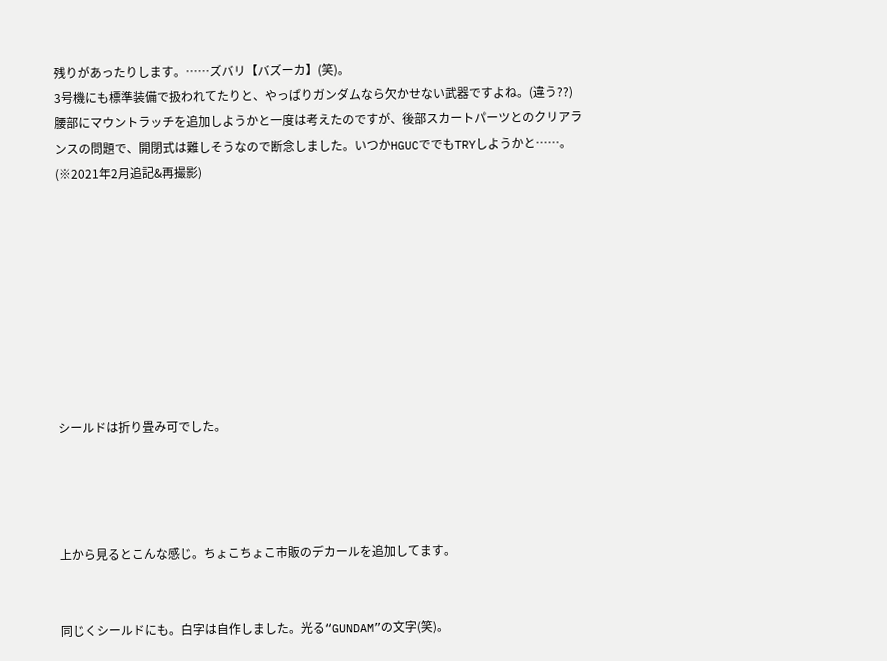残りがあったりします。……ズバリ【バズーカ】(笑)。
3号機にも標準装備で扱われてたりと、やっぱりガンダムなら欠かせない武器ですよね。(違う??)
腰部にマウントラッチを追加しようかと一度は考えたのですが、後部スカートパーツとのクリアランスの問題で、開閉式は難しそうなので断念しました。いつかHGUCででもTRYしようかと……。
(※2021年2月追記&再撮影)









シールドは折り畳み可でした。




上から見るとこんな感じ。ちょこちょこ市販のデカールを追加してます。


同じくシールドにも。白字は自作しました。光る“GUNDAM”の文字(笑)。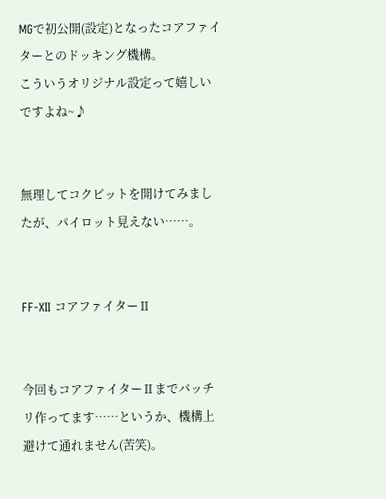MGで初公開(設定)となったコアファイターとのドッキング機構。
こういうオリジナル設定って嬉しいですよね~♪


無理してコクピットを開けてみましたが、パイロット見えない……。


FF-XⅡ コアファイターⅡ


今回もコアファイターⅡまでバッチリ作ってます……というか、機構上避けて通れません(苦笑)。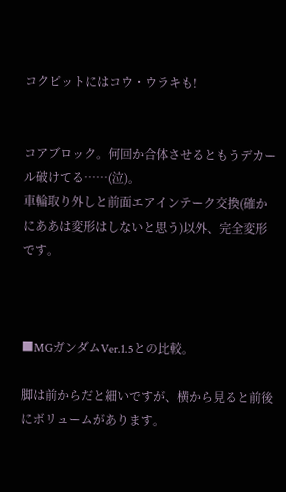コクピットにはコウ・ウラキも!


コアブロック。何回か合体させるともうデカール破けてる……(泣)。
車輪取り外しと前面エアインテーク交換(確かにああは変形はしないと思う)以外、完全変形です。



■MGガンダムVer.1.5との比較。

脚は前からだと細いですが、横から見ると前後にボリュームがあります。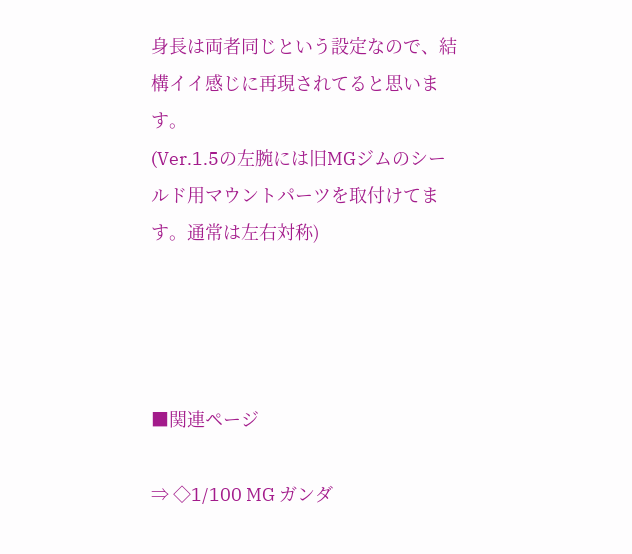身長は両者同じという設定なので、結構イイ感じに再現されてると思います。
(Ver.1.5の左腕には旧MGジムのシールド用マウントパーツを取付けてます。通常は左右対称)




■関連ページ

⇒ ◇1/100 MG ガンダ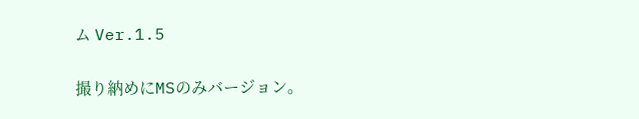ム Ver.1.5


撮り納めにMSのみバージョン。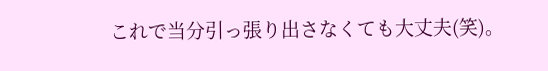これで当分引っ張り出さなくても大丈夫(笑)。